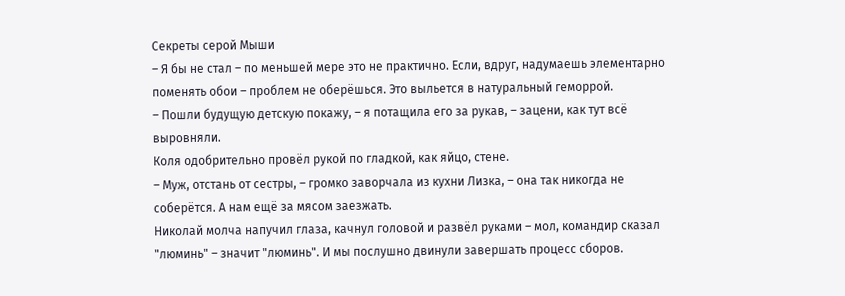Секреты серой Мыши
– Я бы не стал – по меньшей мере это не практично. Если, вдруг, надумаешь элементарно поменять обои – проблем не оберёшься. Это выльется в натуральный геморрой.
– Пошли будущую детскую покажу, – я потащила его за рукав, – зацени, как тут всё выровняли.
Коля одобрительно провёл рукой по гладкой, как яйцо, стене.
– Муж, отстань от сестры, – громко заворчала из кухни Лизка, – она так никогда не соберётся. А нам ещё за мясом заезжать.
Николай молча напучил глаза, качнул головой и развёл руками – мол, командир сказал "люминь" – значит "люминь". И мы послушно двинули завершать процесс сборов.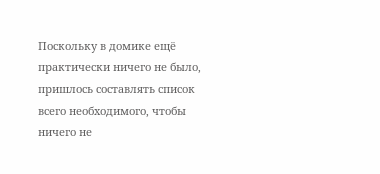Поскольку в домике ещё практически ничего не было, пришлось составлять список всего необходимого, чтобы ничего не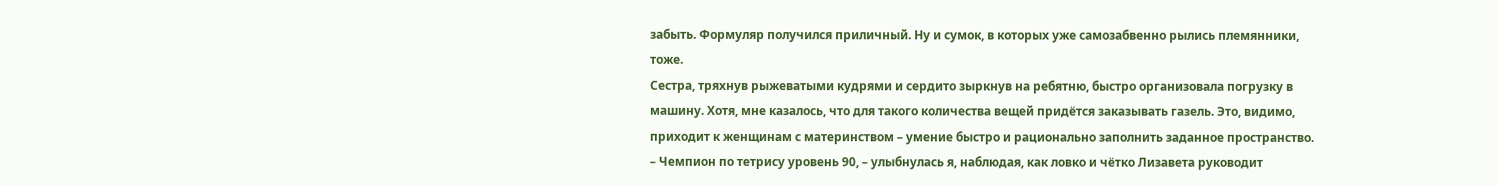забыть. Формуляр получился приличный. Ну и сумок, в которых уже самозабвенно рылись племянники, тоже.
Сестра, тряхнув рыжеватыми кудрями и сердито зыркнув на ребятню, быстро организовала погрузку в машину. Хотя, мне казалось, что для такого количества вещей придётся заказывать газель. Это, видимо, приходит к женщинам с материнством – умение быстро и рационально заполнить заданное пространство.
– Чемпион по тетрису уровень 90, – улыбнулась я, наблюдая, как ловко и чётко Лизавета руководит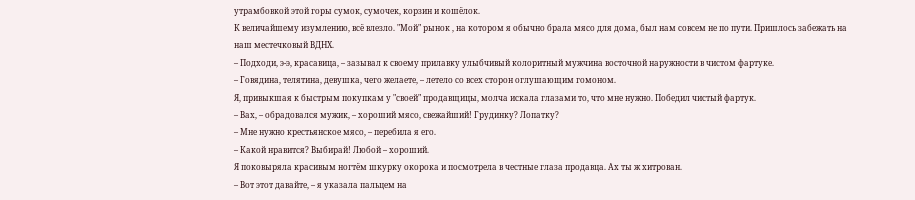утрамбовкой этой горы сумок, сумочек, корзин и кошёлок.
К величайшему изумлению, всё влезло. "Мой" рынок , на котором я обычно брала мясо для дома, был нам совсем не по пути. Пришлось забежать на наш местечковый ВДНХ.
– Подходи, э‑э, красавица, – зазывал к своему прилавку улыбчивый колоритный мужчина восточной наружности в чистом фартуке.
– Говядина, телятина, девушка, чего желаете, – летело со всех сторон оглушающим гомоном.
Я, привыкшая к быстрым покупкам у "своей" продавщицы, молча искала глазами то, что мне нужно. Победил чистый фартук.
– Вах, – обрадовался мужик, – хороший мясо, свежайший! Грудинку? Лопатку?
– Мне нужно крестьянское мясо, – перебила я его.
– Какой нравится? Выбирай! Любой – хороший.
Я поковыряла красивым ногтём шкурку окорока и посмотрела в честные глаза продавца. Ах ты ж хитрован.
– Вот этот давайте, – я указала пальцем на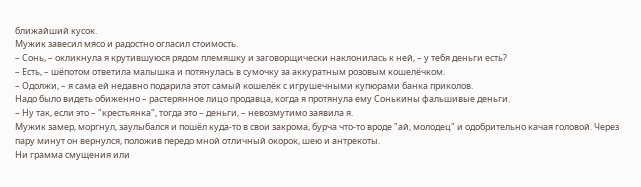ближайший кусок.
Мужик завесил мясо и радостно огласил стоимость.
– Сонь, – окликнула я крутившуюся рядом племяшку и заговорщически наклонилась к ней, – у тебя деньги есть?
– Есть, – шёпотом ответила малышка и потянулась в сумочку за аккуратным розовым кошелёчком.
– Одолжи, – я сама ей недавно подарила этот самый кошелёк с игрушечными купюрами банка приколов.
Надо было видеть обиженно – растерянное лицо продавца, когда я протянула ему Сонькины фальшивые деньги.
– Ну так, если это – "крестьянка", тогда это – деньги, – невозмутимо заявила я.
Мужик замер, моргнул, заулыбался и пошёл куда‑то в свои закрома, бурча что‑то вроде "ай, молодец" и одобрительно качая головой. Через пару минут он вернулся, положив передо мной отличный окорок, шею и антрекоты.
Ни грамма смущения или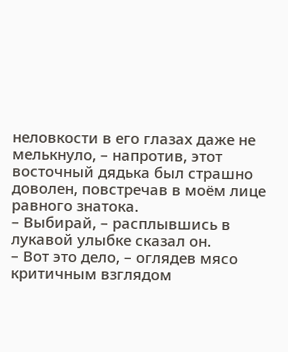неловкости в его глазах даже не мелькнуло, – напротив, этот восточный дядька был страшно доволен, повстречав в моём лице равного знатока.
– Выбирай, – расплывшись в лукавой улыбке сказал он.
– Вот это дело, – оглядев мясо критичным взглядом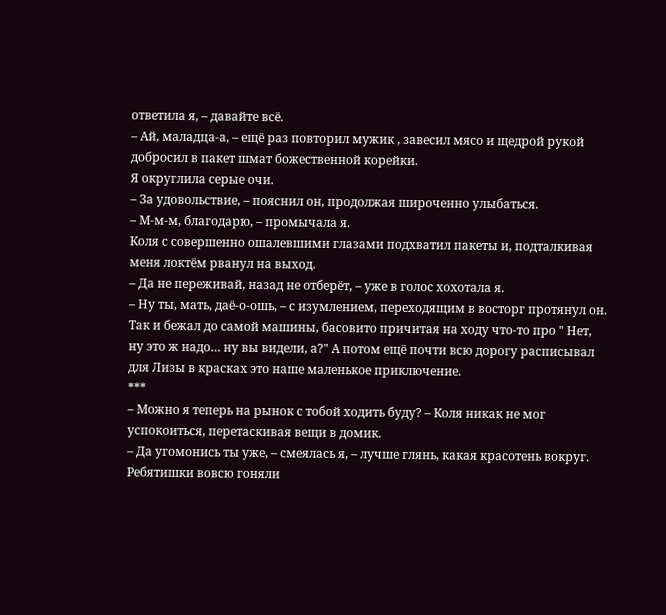ответила я, – давайте всё.
– Ай, маладца‑а, – ещё раз повторил мужик , завесил мясо и щедрой рукой добросил в пакет шмат божественной корейки.
Я округлила серые очи.
– За удовольствие, – пояснил он, продолжая широченно улыбаться.
– М‑м‑м, благодарю, – промычала я.
Коля с совершенно ошалевшими глазами подхватил пакеты и, подталкивая меня локтём рванул на выход.
– Да не переживай, назад не отберёт, – уже в голос хохотала я.
– Ну ты, мать, даё‑о‑ошь, – с изумлением, переходящим в восторг протянул он.
Так и бежал до самой машины, басовито причитая на ходу что‑то про " Нет, ну это ж надо… ну вы видели, а?" А потом ещё почти всю дорогу расписывал для Лизы в красках это наше маленькое приключение.
***
– Можно я теперь на рынок с тобой ходить буду? – Коля никак не мог успокоиться, перетаскивая вещи в домик.
– Да угомонись ты уже, – смеялась я, – лучше глянь, какая красотень вокруг.
Ребятишки вовсю гоняли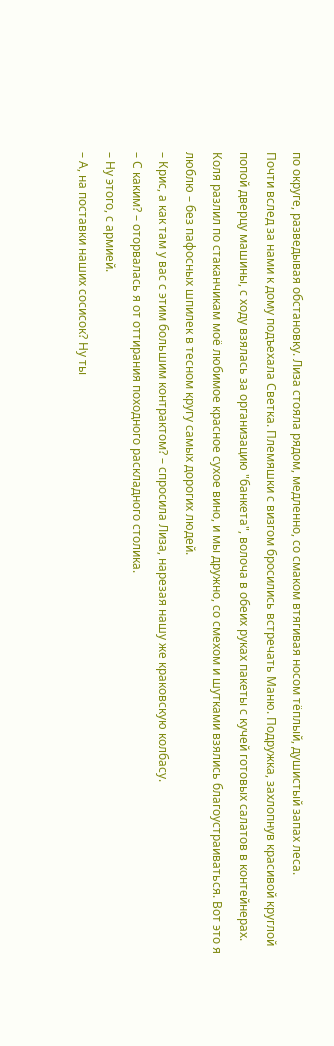по округе, разведывая обстановку. Лиза стояла рядом, медленно, со смаком втягивая носом тёплый, душистый запах леса.
Почти вслед за нами к дому подъехала Светка. Племяшки с визгом бросились встречать Маню. Подружка, захлопнув красивой круглой попой дверцу машины, с ходу взялась за организацию "банкета", волоча в обеих руках пакеты с кучей готовых салатов в контейнерах.
Коля разлил по стаканчикам моё любимое красное сухое вино, и мы дружно, со смехом и шутками взялись благоустраиваться. Вот это я люблю – без пафосных шпилек в тесном кругу самых дорогих людей.
– Крис, а как там у вас с этим большим контрактом? – спросила Лиза, нарезая нашу же краковскую колбасу.
– С каким? – оторвалась я от оттирания походного раскладного столика.
– Ну этого, с армией.
– А, на поставки наших сосисок? Ну ты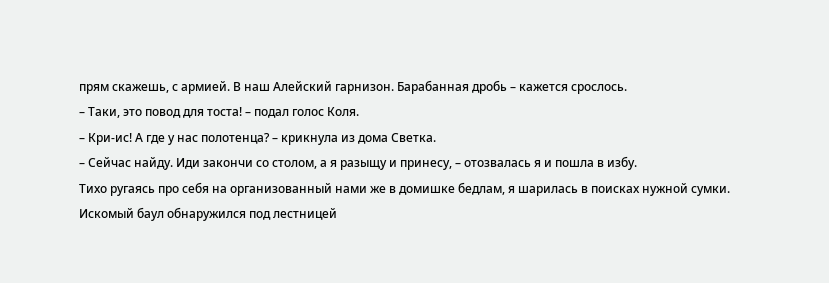прям скажешь, с армией. В наш Алейский гарнизон. Барабанная дробь – кажется срослось.
– Таки, это повод для тоста! – подал голос Коля.
– Кри‑ис! А где у нас полотенца? – крикнула из дома Светка.
– Сейчас найду. Иди закончи со столом, а я разыщу и принесу, – отозвалась я и пошла в избу.
Тихо ругаясь про себя на организованный нами же в домишке бедлам, я шарилась в поисках нужной сумки. Искомый баул обнаружился под лестницей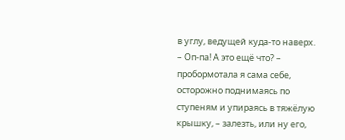в углу, ведущей куда‑то наверх.
– Оп‑па! А это ещё что? – пробормотала я сама себе, осторожно поднимаясь по ступеням и упираясь в тяжёлую крышку, – залезть, или ну его,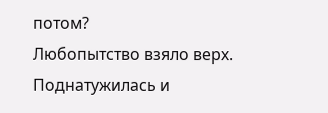потом?
Любопытство взяло верх. Поднатужилась и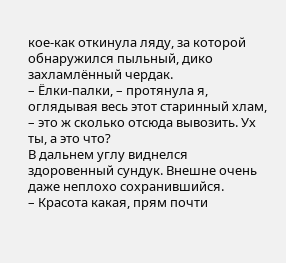кое‑как откинула ляду, за которой обнаружился пыльный, дико захламлённый чердак.
– Ёлки‑палки, – протянула я, оглядывая весь этот старинный хлам, – это ж сколько отсюда вывозить. Ух ты, а это что?
В дальнем углу виднелся здоровенный сундук. Внешне очень даже неплохо сохранившийся.
– Красота какая, прям почти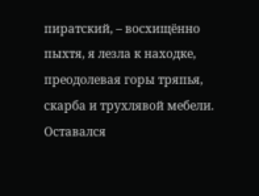пиратский, – восхищённо пыхтя, я лезла к находке, преодолевая горы тряпья, скарба и трухлявой мебели.
Оставался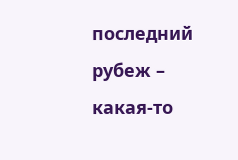последний рубеж – какая‑то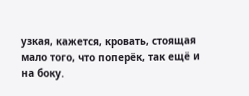узкая, кажется, кровать, стоящая мало того, что поперёк, так ещё и на боку.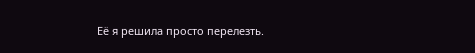Её я решила просто перелезть.